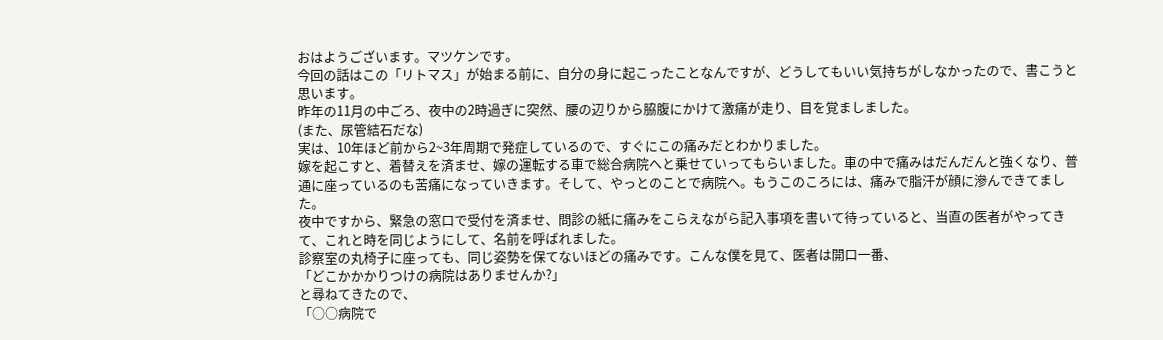おはようございます。マツケンです。
今回の話はこの「リトマス」が始まる前に、自分の身に起こったことなんですが、どうしてもいい気持ちがしなかったので、書こうと思います。
昨年の11月の中ごろ、夜中の2時過ぎに突然、腰の辺りから脇腹にかけて激痛が走り、目を覚ましました。
(また、尿管結石だな)
実は、10年ほど前から2~3年周期で発症しているので、すぐにこの痛みだとわかりました。
嫁を起こすと、着替えを済ませ、嫁の運転する車で総合病院へと乗せていってもらいました。車の中で痛みはだんだんと強くなり、普通に座っているのも苦痛になっていきます。そして、やっとのことで病院へ。もうこのころには、痛みで脂汗が顔に滲んできてました。
夜中ですから、緊急の窓口で受付を済ませ、問診の紙に痛みをこらえながら記入事項を書いて待っていると、当直の医者がやってきて、これと時を同じようにして、名前を呼ばれました。
診察室の丸椅子に座っても、同じ姿勢を保てないほどの痛みです。こんな僕を見て、医者は開口一番、
「どこかかかりつけの病院はありませんか?」
と尋ねてきたので、
「○○病院で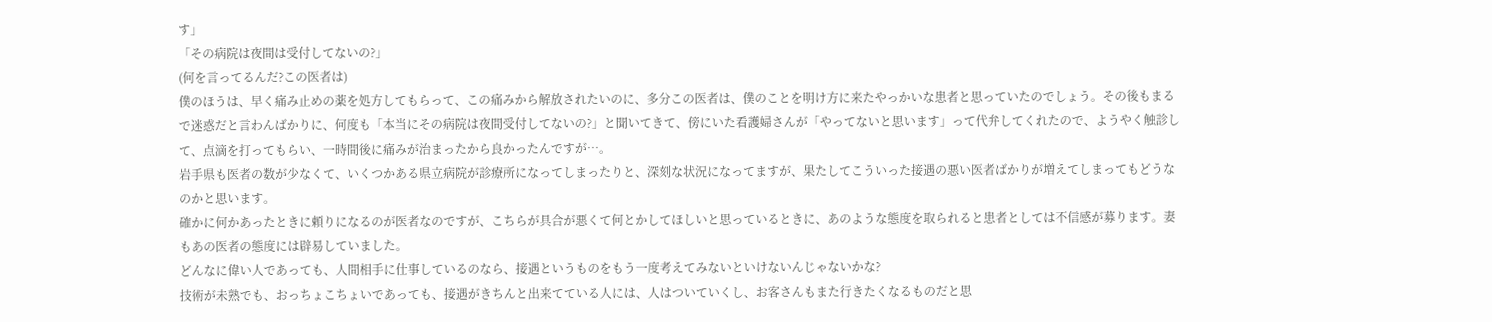す」
「その病院は夜間は受付してないの?」
(何を言ってるんだ?この医者は)
僕のほうは、早く痛み止めの薬を処方してもらって、この痛みから解放されたいのに、多分この医者は、僕のことを明け方に来たやっかいな患者と思っていたのでしょう。その後もまるで迷惑だと言わんばかりに、何度も「本当にその病院は夜間受付してないの?」と聞いてきて、傍にいた看護婦さんが「やってないと思います」って代弁してくれたので、ようやく触診して、点滴を打ってもらい、一時間後に痛みが治まったから良かったんですが…。
岩手県も医者の数が少なくて、いくつかある県立病院が診療所になってしまったりと、深刻な状況になってますが、果たしてこういった接遇の悪い医者ばかりが増えてしまってもどうなのかと思います。
確かに何かあったときに頼りになるのが医者なのですが、こちらが具合が悪くて何とかしてほしいと思っているときに、あのような態度を取られると患者としては不信感が募ります。妻もあの医者の態度には辟易していました。
どんなに偉い人であっても、人間相手に仕事しているのなら、接遇というものをもう一度考えてみないといけないんじゃないかな?
技術が未熟でも、おっちょこちょいであっても、接遇がきちんと出来てている人には、人はついていくし、お客さんもまた行きたくなるものだと思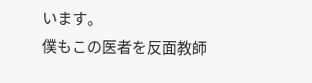います。
僕もこの医者を反面教師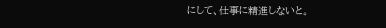にして、仕事に精進しないと。